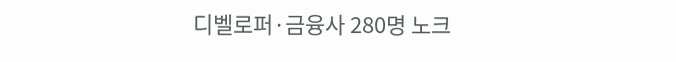디벨로퍼·금융사 280명 노크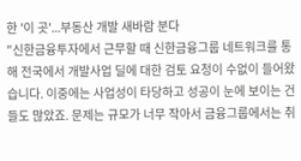한 '이 곳'...부동산 개발 새바람 분다
"신한금융투자에서 근무할 때 신한금융그룹 네트워크를 통해 전국에서 개발사업 딜에 대한 검토 요청이 수없이 들어왔습니다. 이중에는 사업성이 타당하고 성공이 눈에 보이는 건들도 많았죠. 문제는 규모가 너무 작아서 금융그룹에서는 취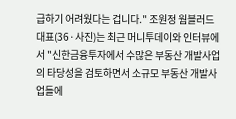급하기 어려웠다는 겁니다." 조원정 웜블러드 대표(36·사진)는 최근 머니투데이와 인터뷰에서 "신한금융투자에서 수많은 부동산 개발사업의 타당성을 검토하면서 소규모 부동산 개발사업들에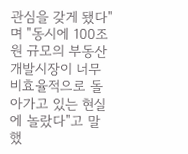관심을 갖게 됐다"며 "동시에 100조원 규모의 부동산 개발시장이 너무 비효율적으로 돌아가고 있는 현실에 놀랐다"고 말했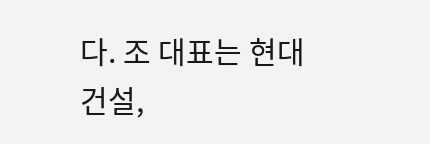다. 조 대표는 현대건설,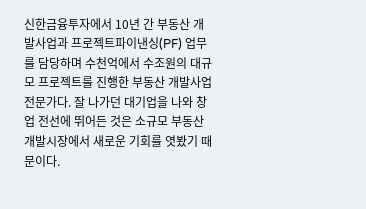신한금융투자에서 10년 간 부동산 개발사업과 프로젝트파이낸싱(PF) 업무를 담당하며 수천억에서 수조원의 대규모 프로젝트를 진행한 부동산 개발사업 전문가다. 잘 나가던 대기업을 나와 창업 전선에 뛰어든 것은 소규모 부동산 개발시장에서 새로운 기회를 엿봤기 때문이다.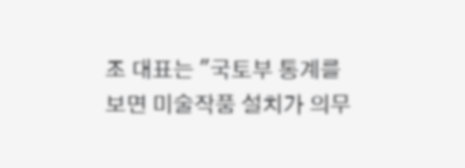조 대표는 "국토부 통계를 보면 미술작품 설치가 의무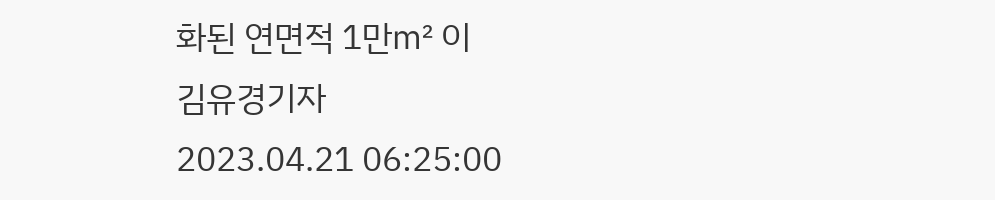화된 연면적 1만㎡ 이
김유경기자
2023.04.21 06:25:00